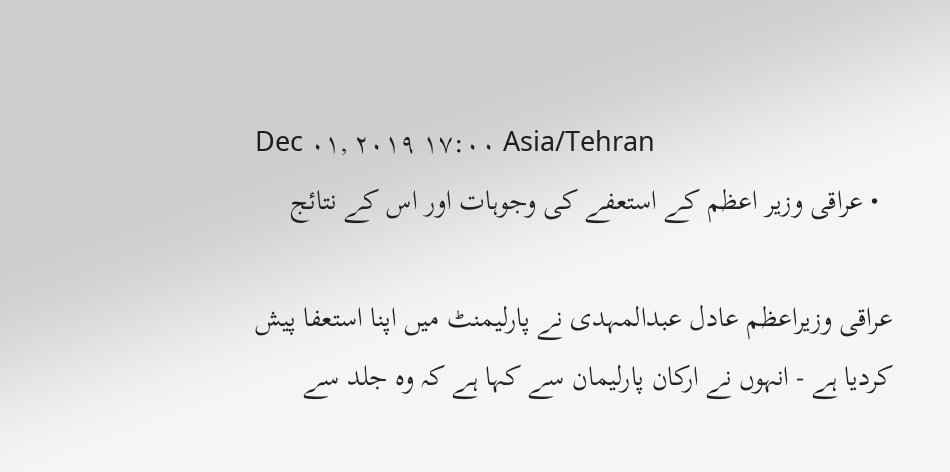Dec ۰۱, ۲۰۱۹ ۱۷:۰۰ Asia/Tehran
  • عراقی وزیر اعظم کے استعفے کی وجوہات اور اس کے نتائج

عراقی وزیراعظم عادل عبدالمہدی نے پارلیمنٹ میں اپنا استعفا پیش کردیا ہے - انہوں نے ارکان پارلیمان سے کہا ہے کہ وہ جلد سے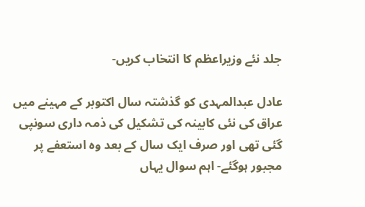جلد نئے وزیراعظم کا انتخاب کریں-

عادل عبدالمہدی کو گذشتہ سال اکتوبر کے مہینے میں عراق کی نئی کابینہ کی تشکیل کی ذمہ داری سونپی گئی تھی اور صرف ایک سال کے بعد وہ استعفے پر مجبور ہوگئے- اہم سوال یہاں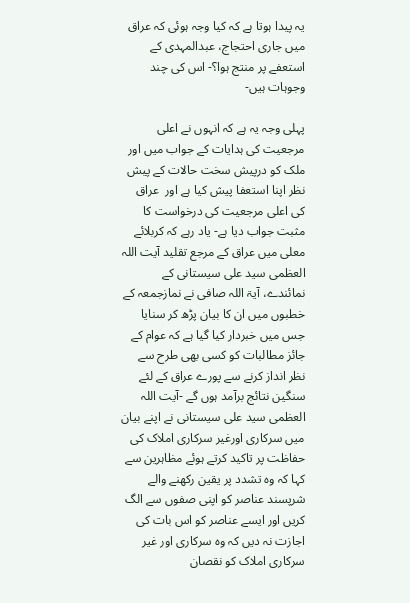یہ پیدا ہوتا ہے کہ کیا وجہ ہوئی کہ عراق میں جاری احتجاج، عبدالمہدی کے استعفے پر منتج ہوا؟- اس کی چند وجوہات ہیں-

پہلی وجہ یہ ہے کہ انہوں نے اعلی مرجعیت کی ہدایات کے جواب میں اور ملک کو درپیش سخت حالات کے پیش نظر اپنا استعفا پیش کیا ہے اور  عراق کی اعلی مرجعیت کی درخواست کا مثبت جواب دیا ہے- یاد رہے کہ کربلائے معلی میں عراق کے مرجع تقلید آیت اللہ العظمی سید علی سیستانی کے نمائندے، آیۃ اللہ صافی نے نمازجمعہ کے خطبوں میں ان کا بیان پڑھ کر سنایا جس میں خبردار کیا گیا ہے کہ عوام کے جائز مطالبات کو کسی بھی طرح سے نظر انداز کرنے سے پورے عراق کے لئے سنگین نتائج برآمد ہوں گے -آیت اللہ العظمی سید علی سیستانی نے اپنے بیان میں سرکاری اورغیر سرکاری املاک کی حفاظت پر تاکید کرتے ہوئے مظاہرین سے کہا کہ وہ تشدد پر یقین رکھنے والے شرپسند عناصر کو اپنی صفوں سے الگ کریں اور ایسے عناصر کو اس بات کی اجازت نہ دیں کہ وہ سرکاری اور غیر سرکاری املاک کو نقصان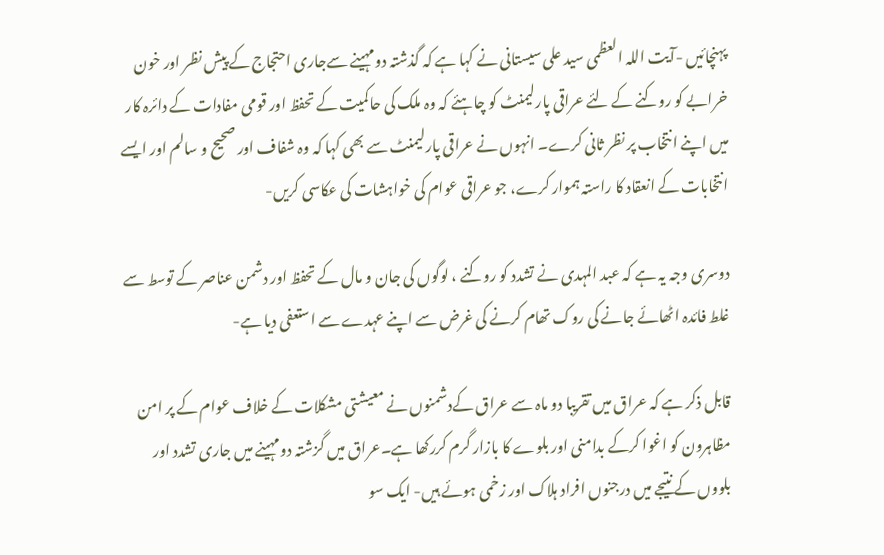پہنچائیں -آیت اللہ العظمی سید علی سیستانی نے کہا ہے کہ گذشتہ دومہینے سےجاری احتجاج کے پیش نظر اور خون خرابے کو روکنے کے لئے عراقی پارلیمنٹ کو چاہئے کہ وہ ملک کی حاکمیت کے تحفظ اور قومی مفادات کے دائرہ کار میں اپنے انتخاب پر نظر ثانی کرے۔ انہوں نے عراقی پارلیمنٹ سے بھی کہا کہ وہ شفاف اور صحیح و سالم اور ایسے انتخابات کے انعقاد کا راستہ ہموار کرے، جو عراقی عوام کی خواہشات کی عکاسی کریں-

دوسری وجہ یہ ہے کہ عبد المہدی نے تشدد کو روکنے ، لوگوں کی جان و مال کے تحفظ اور دشمن عناصر کے توسط سے غلط فائدہ اٹھائے جانے کی روک تھام کرنے کی غرض سے اپنے عہدے سے استعفی دیا ہے-

قابل ذکر ہے کہ عراق میں تقریبا دو ماہ سے عراق کےدشمنوں نے معیشتی مشکلات کے خلاف عوام کے پر امن مظاہرون کو اغوا کرکے بدامنی اور بلوے کا بازار گرم کررکھا ہے۔عراق میں گزشتہ دومہینے میں جاری تشدد اور بلووں کے نتیجے میں درجنوں افراد ہلاک اور زخمی ہوئے ہیں- ایک سو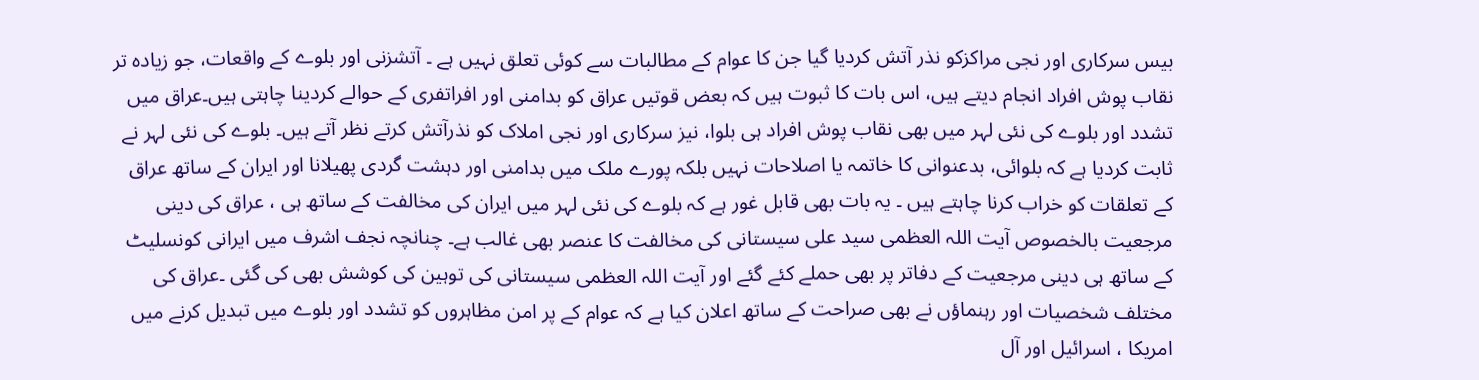بیس سرکاری اور نجی مراکزکو نذر آتش کردیا گیا جن کا عوام کے مطالبات سے کوئی تعلق نہیں ہے ۔ آتشزنی اور بلوے کے واقعات، جو زیادہ تر نقاب پوش افراد انجام دیتے ہیں، اس بات کا ثبوت ہیں کہ بعض قوتیں عراق کو بدامنی اور افراتفری کے حوالے کردینا چاہتی ہیں۔عراق میں تشدد اور بلوے کی نئی لہر میں بھی نقاب پوش افراد ہی بلوا، نیز سرکاری اور نجی املاک کو نذرآتش کرتے نظر آتے ہیں۔ بلوے کی نئی لہر نے ثابت کردیا ہے کہ بلوائی، بدعنوانی کا خاتمہ یا اصلاحات نہیں بلکہ پورے ملک میں بدامنی اور دہشت گردی پھیلانا اور ایران کے ساتھ عراق کے تعلقات کو خراب کرنا چاہتے ہیں ۔ یہ بات بھی قابل غور ہے کہ بلوے کی نئی لہر میں ایران کی مخالفت کے ساتھ ہی ، عراق کی دینی مرجعیت بالخصوص آیت اللہ العظمی سید علی سیستانی کی مخالفت کا عنصر بھی غالب ہے۔ چنانچہ نجف اشرف میں ایرانی کونسلیٹ کے ساتھ ہی دینی مرجعیت کے دفاتر پر بھی حملے کئے گئے اور آیت اللہ العظمی سیستانی کی توہین کی کوشش بھی کی گئی ۔عراق کی مختلف شخصیات اور رہنماؤں نے بھی صراحت کے ساتھ اعلان کیا ہے کہ عوام کے پر امن مظاہروں کو تشدد اور بلوے میں تبدیل کرنے میں امریکا ، اسرائیل اور آل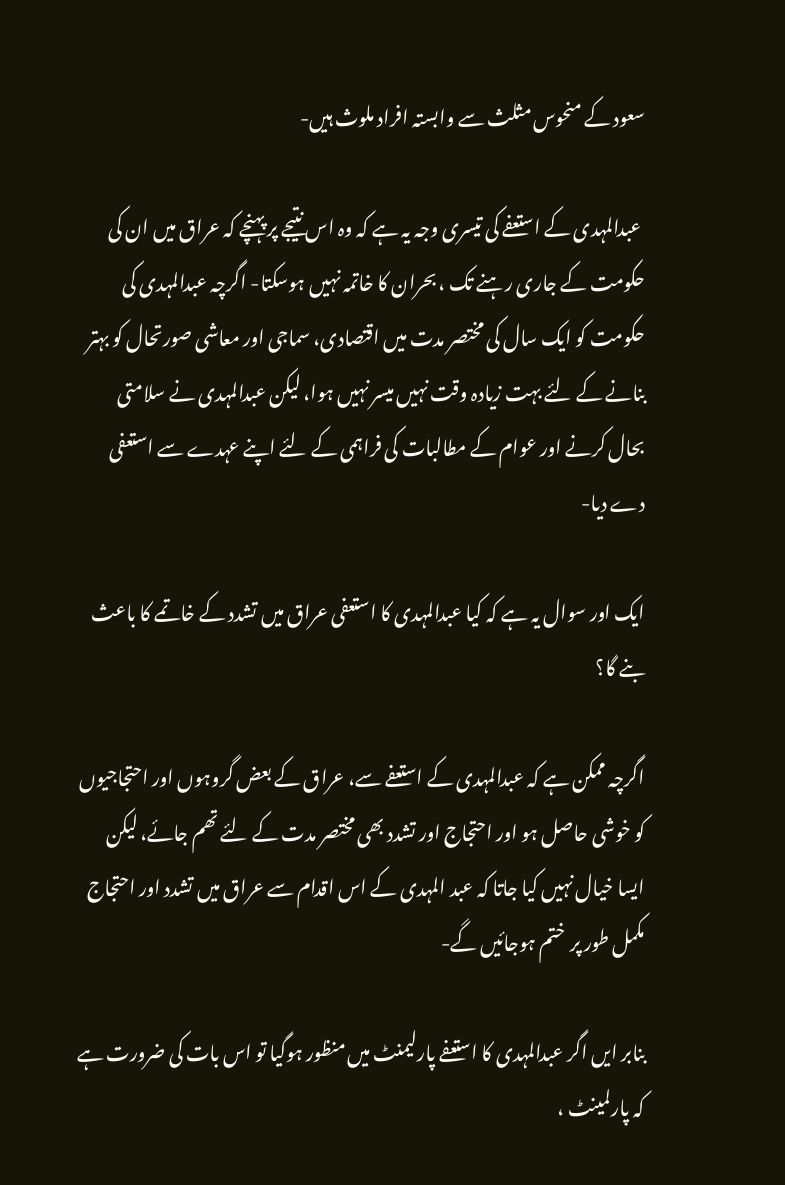سعود کے منحوس مثلث سے وابستہ افراد ملوث ہیں-

 عبدالمہدی کے استعفے کی تیسری وجہ یہ ہے کہ وہ اس نتیجے پر پہنچے کہ عراق میں ان کی حکومت کے جاری رہنے تک ، بحران کا خاتمہ نہیں ہوسکتا- اگرچہ عبدالمہدی کی حکومت کو ایک سال کی مختصر مدت میں اقتصادی، سماجی اور معاشی صورتحال کو بہتر بنانے کے لئے بہت زیادہ وقت نہیں میسر نہیں ہوا، لیکن عبدالمہدی نے سلامتی بحال کرنے اور عوام کے مطالبات کی فراہمی کے لئے اپنے عہدے سے استعفی دے دیا-

ایک اور سوال یہ ہے کہ کیا عبدالمہدی کا استعفی عراق میں تشدد کے خاتمے کا باعث بنے گا؟

اگرچہ ممکن ہے کہ عبدالمہدی کے استعفے سے، عراق کے بعض گروہوں اور احتجاجیوں کو خوشی حاصل ہو اور احتجاج اور تشدد بھی مختصر مدت کے لئے تھم جائے، لیکن ایسا خیال نہیں کیا جاتا کہ عبد المہدی کے اس اقدام سے عراق میں تشدد اور احتجاج مکمل طور پر  ختم ہوجائیں گے-

بنابر ایں اگر عبدالمہدی کا استعفے پارلیمنٹ میں منظور ہوگیا تو اس بات کی ضرورت ہے کہ پارلمینٹ ،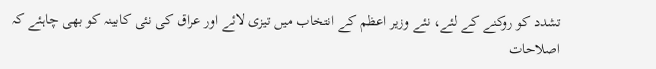تشدد کو روکنے کے لئے، نئے وزیر اعظم کے انتخاب میں تیزی لائے اور عراق کی نئی کابینہ کو بھی چاہئے کہ اصلاحات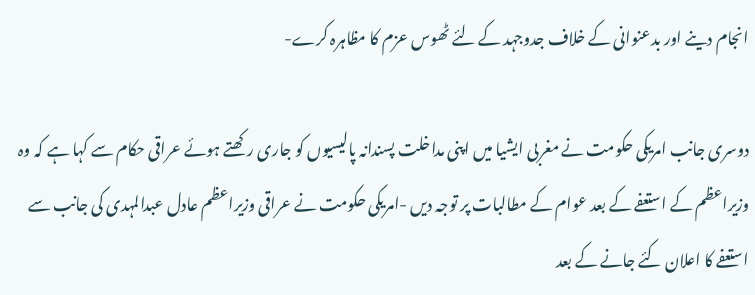انجام دینے اور بدعنوانی کے خلاف جدوجہد کے لئے ٹھوس عزم کا مظاہرہ کرے-

دوسری جانب امریکی حکومت نے مغربی ایشیا میں اپنی مداخلت پسندانہ پالیسیوں کو جاری رکھتے ہوئے عراقی حکام سے کہا ہے کہ وہ وزیراعظم کے استعفے کے بعد عوام کے مطالبات پر توجہ دیں -امریکی حکومت نے عراقی وزیراعظم عادل عبدالمہدی کی جانب سے استعفے کا اعلان کئے جانے کے بعد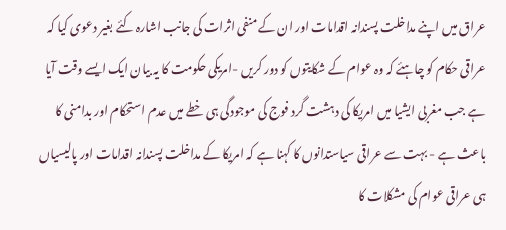عراق میں اپنے مداخلت پسندانہ اقدامات اور ان کے منفی اثرات کی جانب اشارہ کئے بغیر دعوی کیا کہ عراقی حکام کو چاہئے کہ وہ عوام کے شکایتوں کو دور کریں -امریکی حکومت کا یہ بیان ایک ایسے وقت آیا ہے جب مغربی ایشیا میں امریکا کی دہشت گرد فوج کی موجودگی ہی خطے میں عدم استحکام اور بدامنی کا باعث ہے - بہت سے عراقی سیاستدانوں کا کہنا ہے کہ امریکا کے مداخلت پسندانہ اقدامات اور پالیسیاں ہی عراقی عوام کی مشکلات کا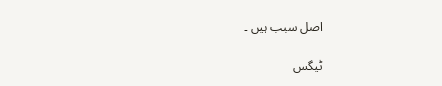اصل سبب ہیں ۔

ٹیگس